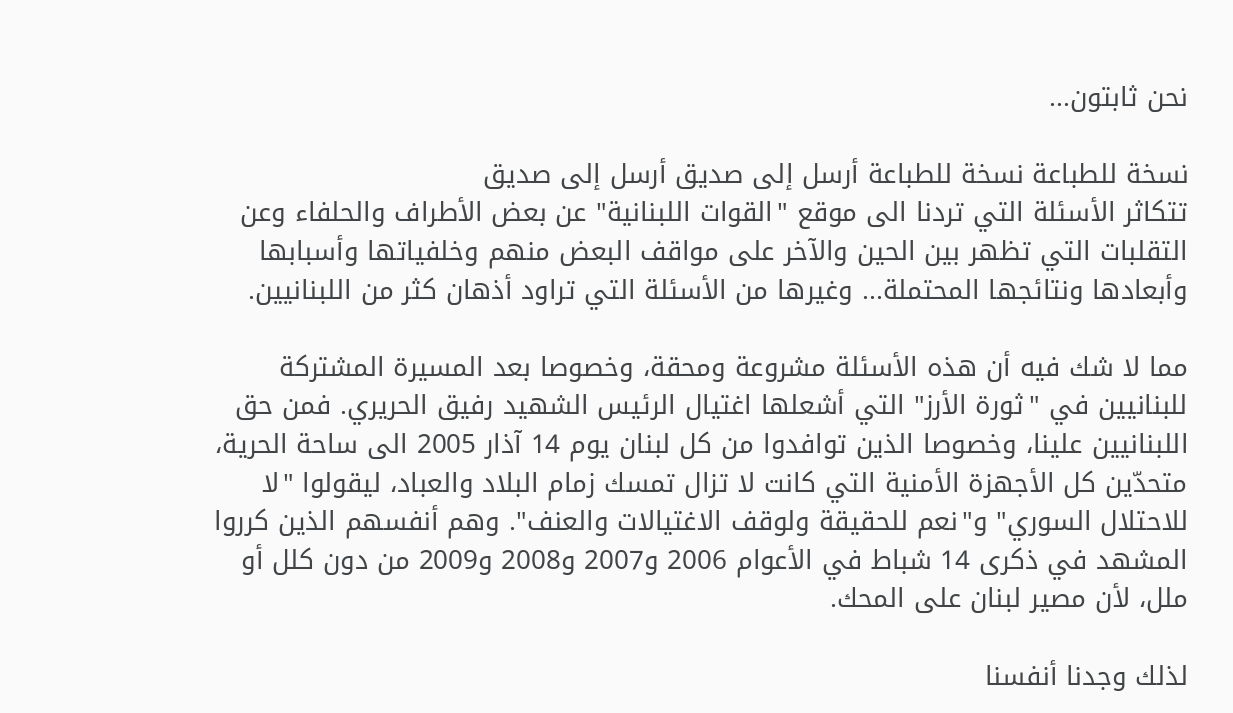نحن ثابتون...

نسخة للطباعة نسخة للطباعة أرسل إلى صديق أرسل إلى صديق
تتكاثر الأسئلة التي تردنا الى موقع "القوات اللبنانية" عن بعض الأطراف والحلفاء وعن التقلبات التي تظهر بين الحين والآخر على مواقف البعض منهم وخلفياتها وأسبابها وأبعادها ونتائجها المحتملة... وغيرها من الأسئلة التي تراود أذهان كثر من اللبنانيين.

مما لا شك فيه أن هذه الأسئلة مشروعة ومحقة، وخصوصا بعد المسيرة المشتركة للبنانيين في "ثورة الأرز" التي أشعلها اغتيال الرئيس الشهيد رفيق الحريري. فمن حق اللبنانيين علينا، وخصوصا الذين توافدوا من كل لبنان يوم 14 آذار 2005 الى ساحة الحرية، متحدّين كل الأجهزة الأمنية التي كانت لا تزال تمسك زمام البلاد والعباد، ليقولوا "لا للاحتلال السوري" و"نعم للحقيقة ولوقف الاغتيالات والعنف". وهم أنفسهم الذين كرروا المشهد في ذكرى 14 شباط في الأعوام 2006 و2007 و2008 و2009 من دون كلل أو ملل، لأن مصير لبنان على المحك.

لذلك وجدنا أنفسنا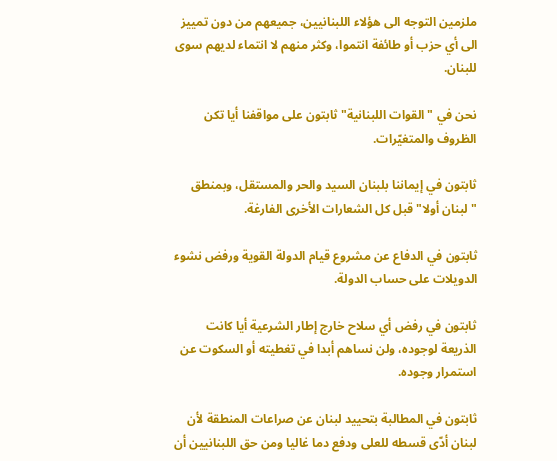ملزمين التوجه الى هؤلاء اللبنانيين، جميعهم من دون تمييز الى أي حزب أو طائفة انتموا، وكثر منهم لا انتماء لديهم سوى للبنان.

نحن في "القوات اللبنانية" ثابتون على مواقفنا أيا تكن الظروف والمتغيّرات.

ثابتون في إيماننا بلبنان السيد والحر والمستقل، وبمنطق "لبنان أولا" قبل كل الشعارات الأخرى الفارغة.

ثابتون في الدفاع عن مشروع قيام الدولة القوية ورفض نشوء الدويلات على حساب الدولة.

ثابتون في رفض أي سلاح خارج إطار الشرعية أيا كانت الذريعة لوجوده، ولن نساهم أبدا في تغطيته أو السكوت عن استمرار وجوده.

ثابتون في المطالبة بتحييد لبنان عن صراعات المنطقة لأن لبنان أدّى قسطه للعلى ودفع دما غاليا ومن حق اللبنانيين أن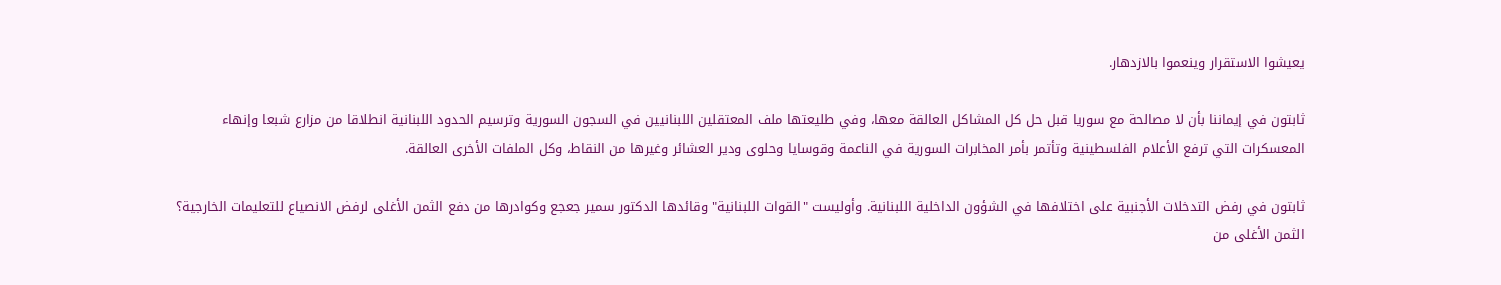يعيشوا الاستقرار وينعموا بالازدهار.

ثابتون في إيماننا بأن لا مصالحة مع سوريا قبل حل كل المشاكل العالقة معها، وفي طليعتها ملف المعتقلين اللبنانيين في السجون السورية وترسيم الحدود اللبنانية انطلاقا من مزارع شبعا وإنهاء المعسكرات التي ترفع الأعلام الفلسطينية وتأتمر بأمر المخابرات السورية في الناعمة وقوسايا وحلوى ودير العشائر وغيرها من النقاط، وكل الملفات الأخرى العالقة.

ثابتون في رفض التدخلات الأجنبية على اختلافها في الشؤون الداخلية اللبنانية. وأوليست "القوات اللبنانية" وقائدها الدكتور سمير جعجع وكوادرها من دفع الثمن الأغلى لرفض الانصياع للتعليمات الخارجية؟ الثمن الأغلى من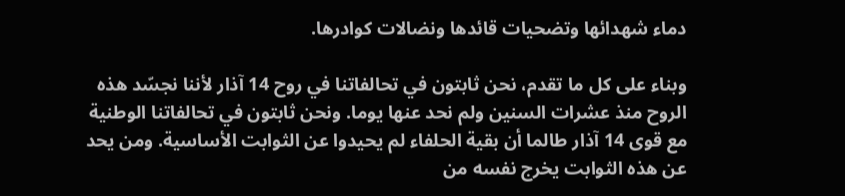دماء شهدائها وتضحيات قائدها ونضالات كوادرها.

وبناء على كل ما تقدم، نحن ثابتون في تحالفاتنا في روح 14 آذار لأننا نجسّد هذه الروح منذ عشرات السنين ولم نحد عنها يوما. ونحن ثابتون في تحالفاتنا الوطنية مع قوى 14 آذار طالما أن بقية الحلفاء لم يحيدوا عن الثوابت الأساسية. ومن يحد عن هذه الثوابت يخرج نفسه من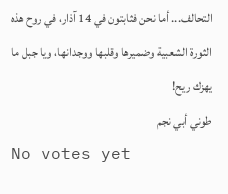التحالف... أما نحن فثابتون في 14 آذار، في روح هذه الثورة الشعبية وضميرها وقلبها ووجدانها، ويا جبل ما يهزك ريح!
طوني أبي نجم
No votes yet